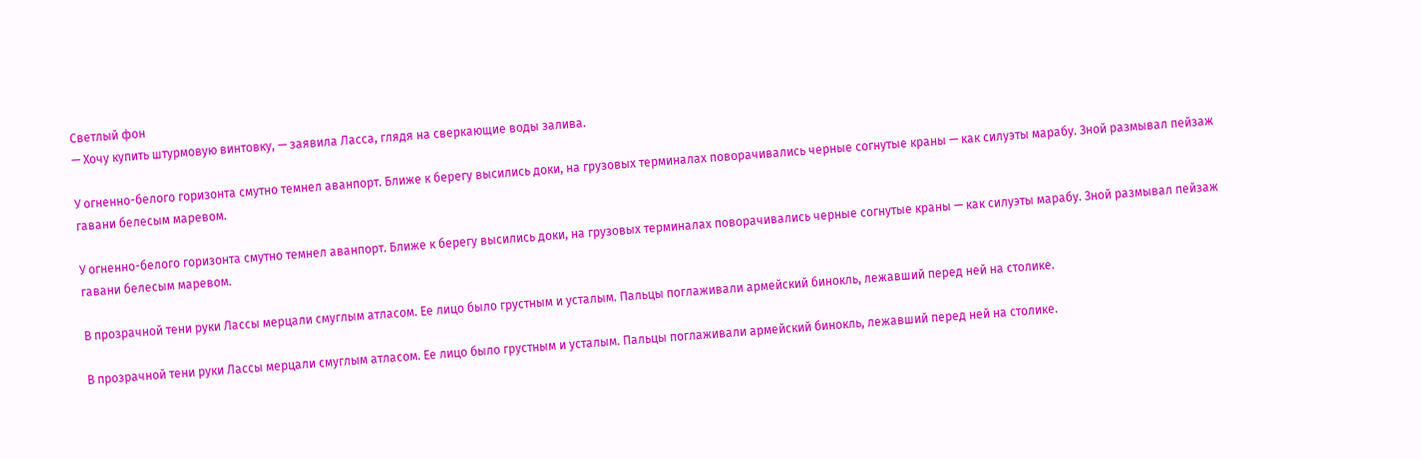Светлый фон
— Хочу купить штурмовую винтовку, — заявила Ласса, глядя на сверкающие воды залива.

У огненно-белого горизонта смутно темнел аванпорт. Ближе к берегу высились доки, на грузовых терминалах поворачивались черные согнутые краны — как силуэты марабу. Зной размывал пейзаж гавани белесым маревом.

У огненно-белого горизонта смутно темнел аванпорт. Ближе к берегу высились доки, на грузовых терминалах поворачивались черные согнутые краны — как силуэты марабу. Зной размывал пейзаж гавани белесым маревом.

В прозрачной тени руки Лассы мерцали смуглым атласом. Ее лицо было грустным и усталым. Пальцы поглаживали армейский бинокль, лежавший перед ней на столике.

В прозрачной тени руки Лассы мерцали смуглым атласом. Ее лицо было грустным и усталым. Пальцы поглаживали армейский бинокль, лежавший перед ней на столике.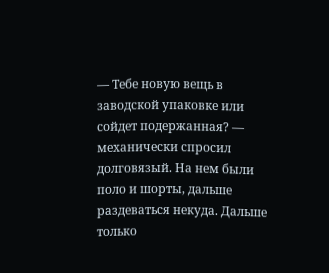— Тебе новую вещь в заводской упаковке или сойдет подержанная? — механически спросил долговязый. На нем были поло и шорты, дальше раздеваться некуда. Дальше только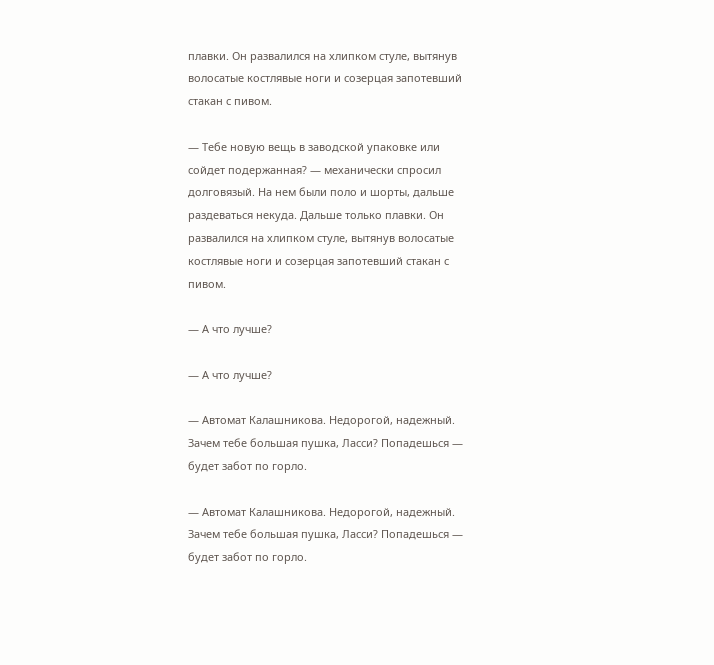плавки. Он развалился на хлипком стуле, вытянув волосатые костлявые ноги и созерцая запотевший стакан с пивом.

— Тебе новую вещь в заводской упаковке или сойдет подержанная? — механически спросил долговязый. На нем были поло и шорты, дальше раздеваться некуда. Дальше только плавки. Он развалился на хлипком стуле, вытянув волосатые костлявые ноги и созерцая запотевший стакан с пивом.

— А что лучше?

— А что лучше?

— Автомат Калашникова. Недорогой, надежный. Зачем тебе большая пушка, Ласси? Попадешься — будет забот по горло.

— Автомат Калашникова. Недорогой, надежный. Зачем тебе большая пушка, Ласси? Попадешься — будет забот по горло.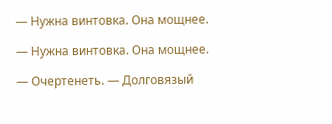— Нужна винтовка. Она мощнее.

— Нужна винтовка. Она мощнее.

— Очертенеть. — Долговязый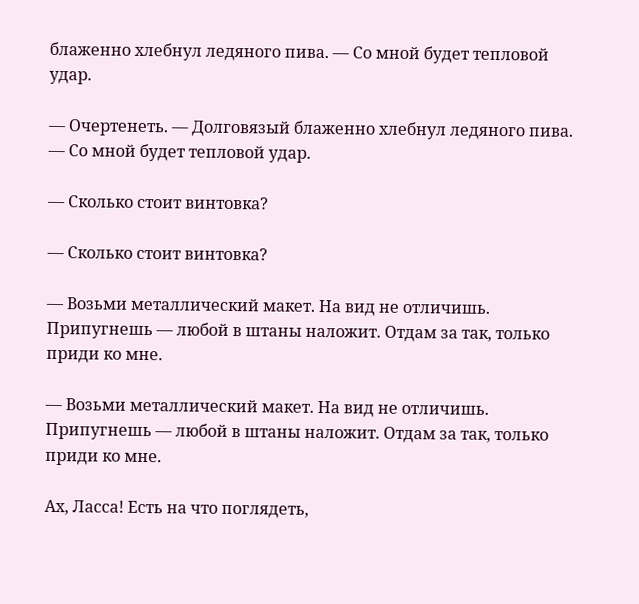блаженно хлебнул ледяного пива. — Со мной будет тепловой удар.

— Очертенеть. — Долговязый блаженно хлебнул ледяного пива. — Со мной будет тепловой удар.

— Сколько стоит винтовка?

— Сколько стоит винтовка?

— Возьми металлический макет. На вид не отличишь. Припугнешь — любой в штаны наложит. Отдам за так, только приди ко мне.

— Возьми металлический макет. На вид не отличишь. Припугнешь — любой в штаны наложит. Отдам за так, только приди ко мне.

Ах, Ласса! Есть на что поглядеть,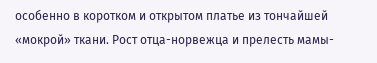особенно в коротком и открытом платье из тончайшей «мокрой» ткани. Рост отца-норвежца и прелесть мамы-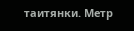таитянки. Метр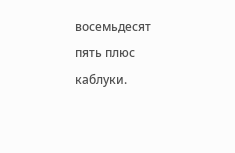восемьдесят пять плюс каблуки.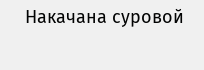Накачана суровой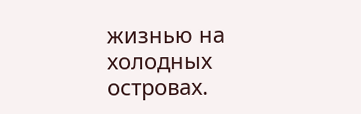жизнью на холодных островах.